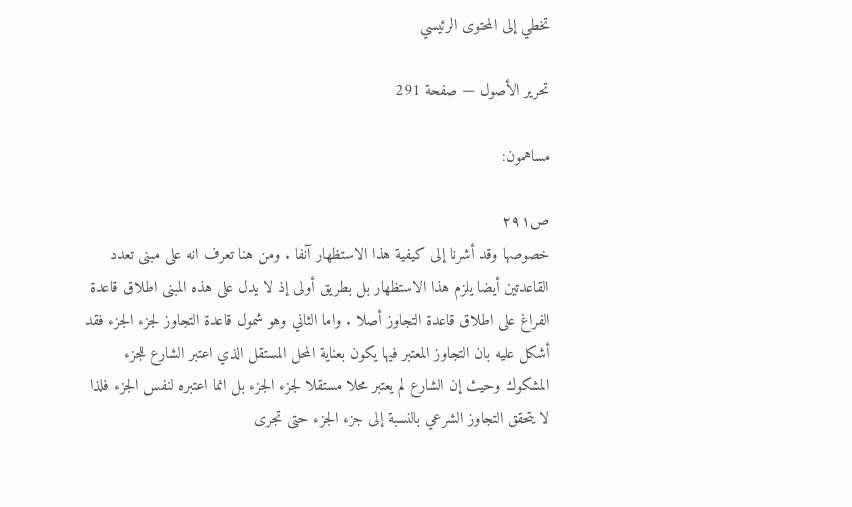تخطي إلى المحتوى الرئيسي

تحرير الأصول — صفحة 291

مساهمون:

ص٢٩١
خصوصها وقد أشرنا إلى كيفية هذا الاستظهار آنفا . ومن هنا تعرف انه على مبنى تعدد القاعدتين أيضا يلزم هذا الاستظهار بل بطريق أولى إذ لا يدل على هذه المبنى اطلاق قاعدة الفراغ على اطلاق قاعدة التجاوز أصلا . واما الثاني وهو شمول قاعدة التجاوز لجزء الجزء فقد أشكل عليه بان التجاوز المعتبر فيها يكون بعناية المحل المستقل الذي اعتبر الشارع للجزء المشكوك وحيث إن الشارع لم يعتبر محلا مستقلا لجزء الجزء بل انما اعتبره لنفس الجزء فلذا لا يتحقق التجاوز الشرعي بالنسبة إلى جزء الجزء حتى تجرى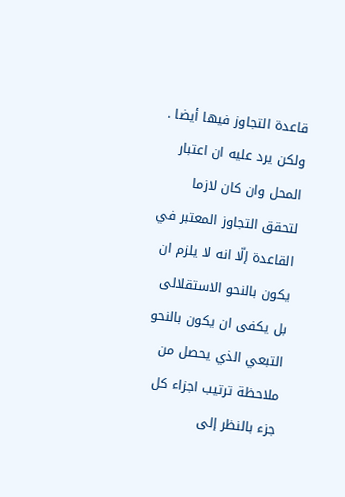قاعدة التجاوز فيها أيضا . ولكن يرد عليه ان اعتبار المحل وان كان لازما لتحقق التجاوز المعتبر في القاعدة إلّا انه لا يلزم ان يكون بالنحو الاستقلالى بل يكفى ان يكون بالنحو التبعي الذي يحصل من ملاحظة ترتيب اجزاء كل جزء بالنظر إلى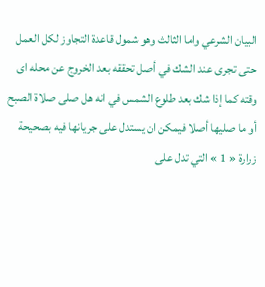البيان الشرعي واما الثالث وهو شمول قاعدة التجاوز لكل العمل حتى تجرى عند الشك في أصل تحققه بعد الخروج عن محله اى وقته كما إذا شك بعد طلوع الشمس في انه هل صلى صلاة الصبح أو ما صليها أصلا فيمكن ان يستدل على جريانها فيه بصحيحة زرارة « 1 » التي تدل على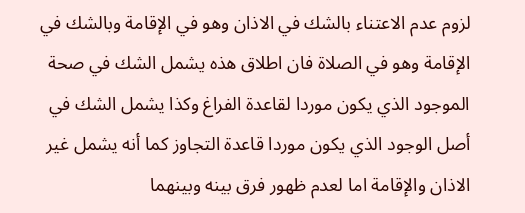لزوم عدم الاعتناء بالشك في الاذان وهو في الإقامة وبالشك في الإقامة وهو في الصلاة فان اطلاق هذه يشمل الشك في صحة الموجود الذي يكون موردا لقاعدة الفراغ وكذا يشمل الشك في أصل الوجود الذي يكون موردا قاعدة التجاوز كما أنه يشمل غير الاذان والإقامة اما لعدم ظهور فرق بينه وبينهما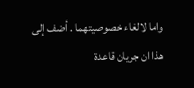واما لالغاء خصوصيتهما . أضف إلى هذا ان جريان قاعدة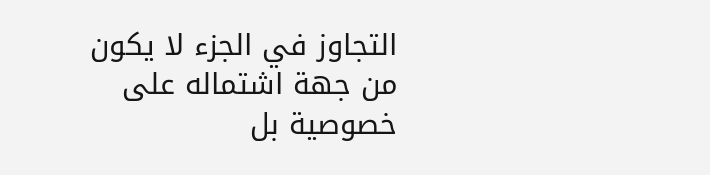التجاوز في الجزء لا يكون من جهة اشتماله على خصوصية بل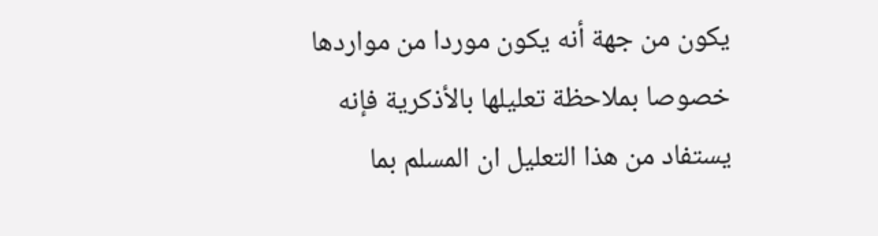يكون من جهة أنه يكون موردا من مواردها خصوصا بملاحظة تعليلها بالأذكرية فإنه يستفاد من هذا التعليل ان المسلم بما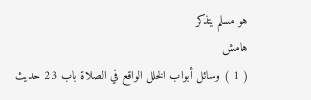هو مسلم يتذكر
هامش
( 1 ) وسائل أبواب الخلل الواقع في الصلاة باب 23 حديث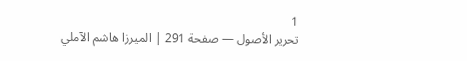1
تحرير الأصول — صفحة 291 | الميرزا هاشم الآملي